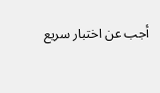أجب عن اختبار سريع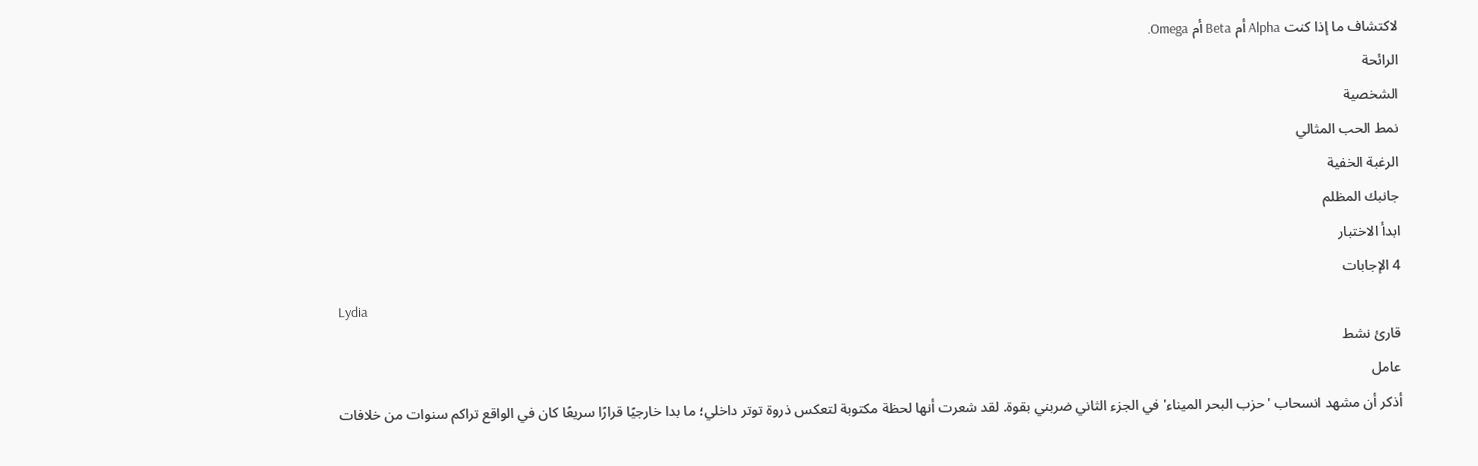لاكتشاف ما إذا كنت Alpha أم Beta أم Omega.
الرائحة
الشخصية
نمط الحب المثالي
الرغبة الخفية
جانبك المظلم
ابدأ الاختبار
4 الإجابات
Lydia
قارئ نشط
عامل
أذكر أن مشهد انسحاب 'حزب البحر الميناء' في الجزء الثاني ضربني بقوة. لقد شعرت أنها لحظة مكتوبة لتعكس ذروة توتر داخلي؛ ما بدا خارجيًا قرارًا سريعًا كان في الواقع تراكم سنوات من خلافات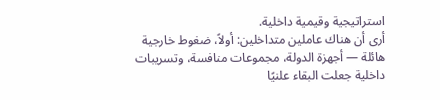استراتيجية وقيمية داخلية.
أرى أن هناك عاملين متداخلين: أولاً، ضغوط خارجية هائلة — أجهزة الدولة، مجموعات منافسة، وتسريبات داخلية جعلت البقاء علنيًا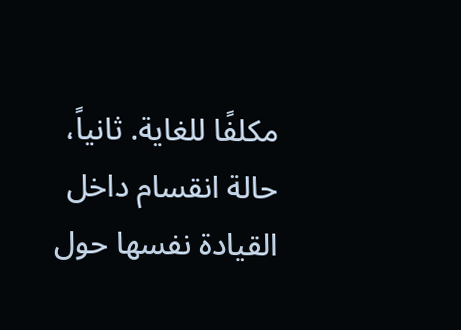مكلفًا للغاية. ثانياً، حالة انقسام داخل القيادة نفسها حول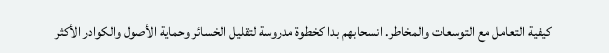كيفية التعامل مع التوسعات والمخاطر. انسحابهم بدا كخطوة مدروسة لتقليل الخسائر وحماية الأصول والكوادر الأكثر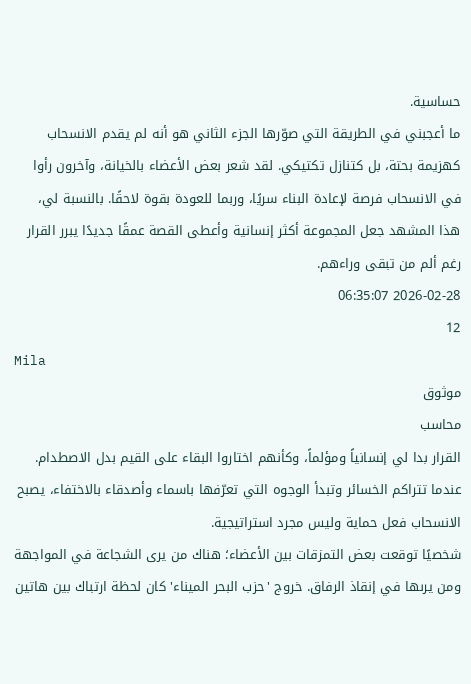حساسية.
ما أعجبني في الطريقة التي صوّرها الجزء الثاني هو أنه لم يقدم الانسحاب كهزيمة بحتة، بل كتنازل تكتيكي. لقد شعر بعض الأعضاء بالخيانة، وآخرون رأوا في الانسحاب فرصة لإعادة البناء سريًا، وربما للعودة بقوة لاحقًا. بالنسبة لي، هذا المشهد جعل المجموعة أكثر إنسانية وأعطى القصة عمقًا جديدًا يبرر القرار رغم ألم من تبقى وراءهم.
2026-02-28 06:35:07
12
Mila
موثوق
محاسب
القرار بدا لي إنسانياً ومؤلماً، وكأنهم اختاروا البقاء على القيم بدل الاصطدام. عندما تتراكم الخسائر وتبدأ الوجوه التي تعرّفها باسماء وأصدقاء بالاختفاء، يصبح الانسحاب فعل حماية وليس مجرد استراتيجية.
شخصيًا توقعت بعض التمزقات بين الأعضاء؛ هناك من يرى الشجاعة في المواجهة ومن يرىها في إنقاذ الرفاق. خروج 'حزب البحر الميناء' كان لحظة ارتباك بين هاتين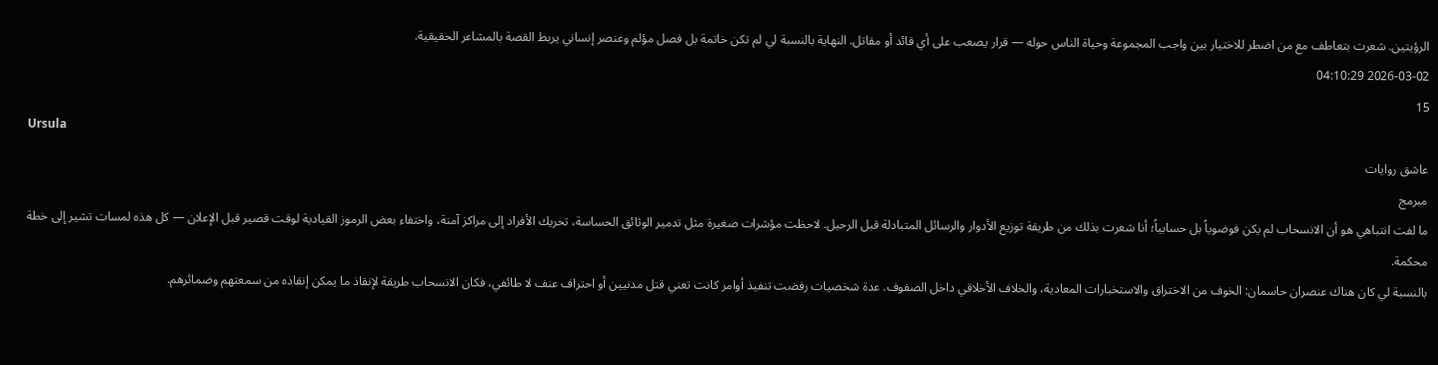الرؤيتين. شعرت بتعاطف مع من اضطر للاختيار بين واجب المجموعة وحياة الناس حوله — قرار يصعب على أي قائد أو مقاتل. النهاية بالنسبة لي لم تكن خاتمة بل فصل مؤلم وعنصر إنساني يربط القصة بالمشاعر الحقيقية.
2026-03-02 04:10:29
15
Ursula
عاشق روايات
مبرمج
ما لفت انتباهي هو أن الانسحاب لم يكن فوضوياً بل حسابياً؛ أنا شعرت بذلك من طريقة توزيع الأدوار والرسائل المتبادلة قبل الرحيل. لاحظت مؤشرات صغيرة مثل تدمير الوثائق الحساسة، تحريك الأفراد إلى مراكز آمنة، واختفاء بعض الرموز القيادية لوقت قصير قبل الإعلان — كل هذه لمسات تشير إلى خطة محكمة.
بالنسبة لي كان هناك عنصران حاسمان: الخوف من الاختراق والاستخبارات المعادية، والخلاف الأخلاقي داخل الصفوف. عدة شخصيات رفضت تنفيذ أوامر كانت تعني قتل مدنيين أو احتراف عنف لا طائفي، فكان الانسحاب طريقة لإنقاذ ما يمكن إنقاذه من سمعتهم وضمائرهم.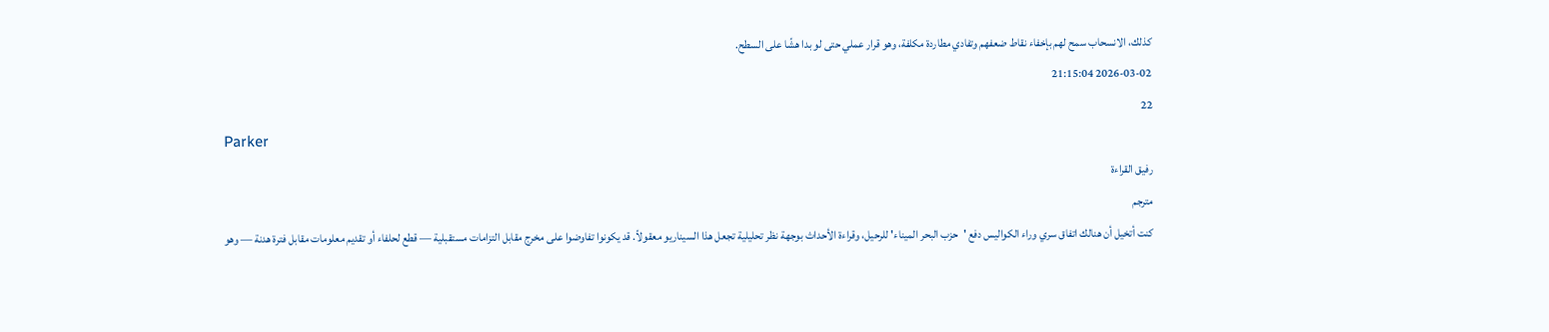كذلك، الانسحاب سمح لهم بإخفاء نقاط ضعفهم وتفادي مطاردة مكلفة، وهو قرار عملي حتى لو بدا هشًا على السطح.
2026-03-02 21:15:04
22
Parker
رفيق القراءة
مترجم
كنت أتخيل أن هنالك اتفاق سري وراء الكواليس دفع 'حزب البحر الميناء' للرحيل، وقراءة الأحداث بوجهة نظر تحليلية تجعل هذا السيناريو معقولاً. قد يكونوا تفاوضوا على مخرج مقابل التزامات مستقبلية — قطع لحلفاء أو تقديم معلومات مقابل فترة هدنة — وهو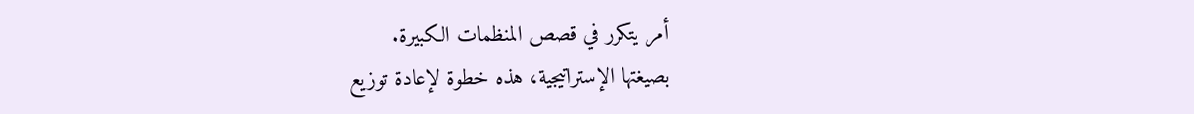أمر يتكرر في قصص المنظمات الكبيرة.
بصيغتها الإستراتيجية، هذه خطوة لإعادة توزيع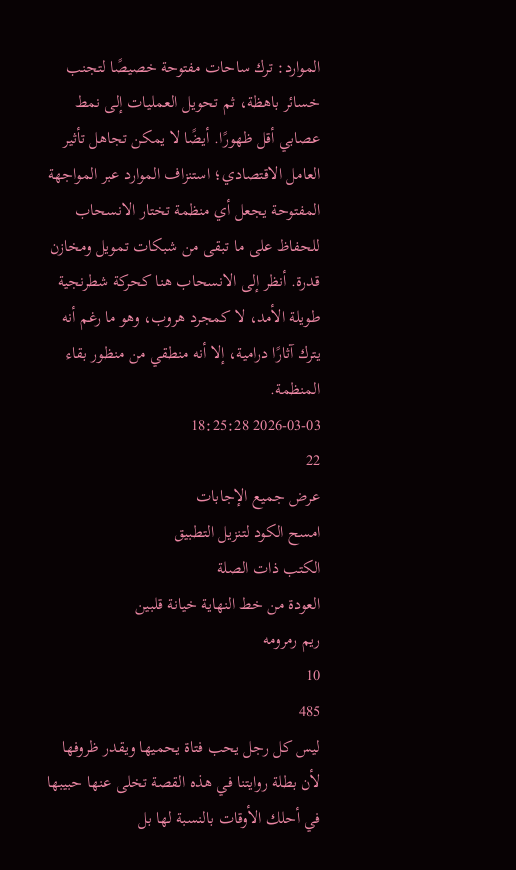الموارد: ترك ساحات مفتوحة خصيصًا لتجنب خسائر باهظة، ثم تحويل العمليات إلى نمط عصابي أقل ظهورًا. أيضًا لا يمكن تجاهل تأثير العامل الاقتصادي؛ استنزاف الموارد عبر المواجهة المفتوحة يجعل أي منظمة تختار الانسحاب للحفاظ على ما تبقى من شبكات تمويل ومخازن قدرة. أنظر إلى الانسحاب هنا كحركة شطرنجية طويلة الأمد، لا كمجرد هروب، وهو ما رغم أنه يترك آثارًا درامية، إلا أنه منطقي من منظور بقاء المنظمة.
2026-03-03 18:25:28
22
عرض جميع الإجابات
امسح الكود لتنزيل التطبيق
الكتب ذات الصلة
العودة من خط النهاية خيانة قلبين
ريم رمرومه
10
485
ليس كل رجل يحب فتاة يحميها ويقدر ظروفها لأن بطلة روايتنا في هذه القصة تخلى عنها حبيبها في أحلك الأوقات بالنسبة لها بل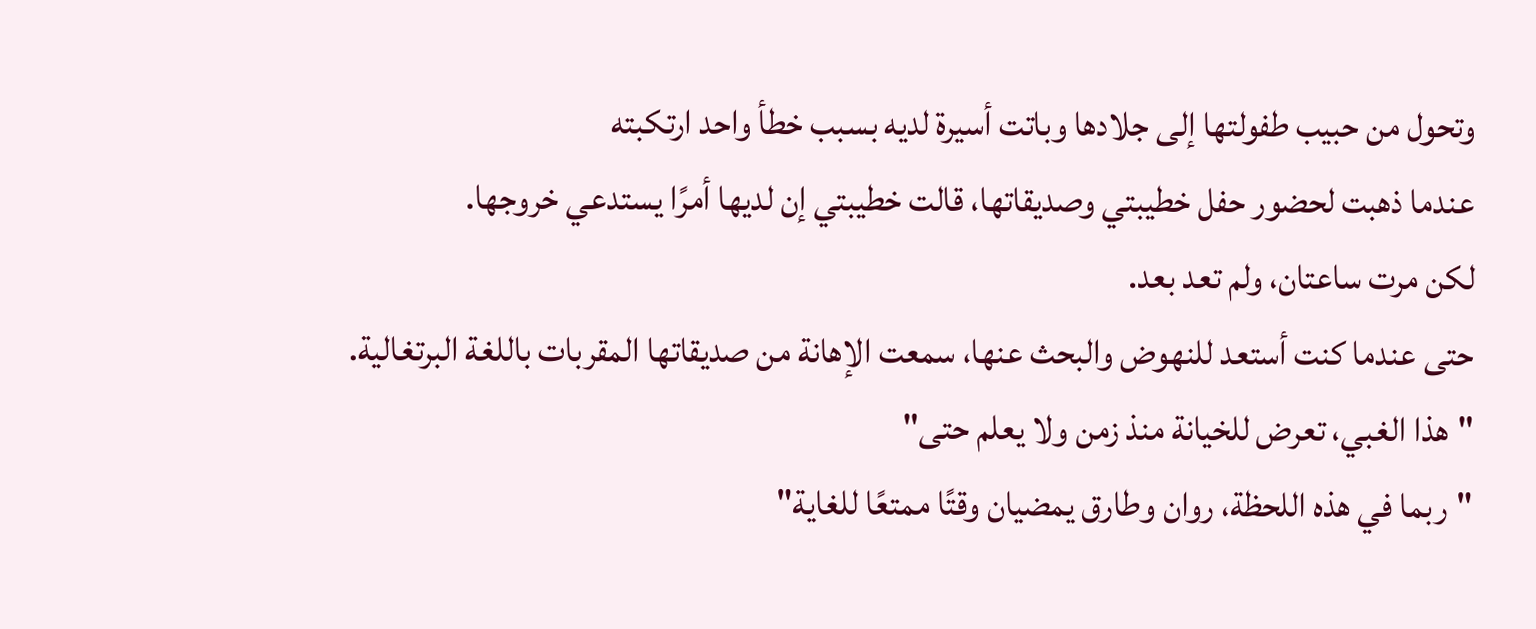وتحول من حبيب طفولتها إلى جلادها وباتت أسيرة لديه بسبب خطأ واحد ارتكبته
عندما ذهبت لحضور حفل خطيبتي وصديقاتها، قالت خطيبتي إن لديها أمرًا يستدعي خروجها.
لكن مرت ساعتان، ولم تعد بعد.
حتى عندما كنت أستعد للنهوض والبحث عنها، سمعت الإهانة من صديقاتها المقربات باللغة البرتغالية.
"هذا الغبي، تعرض للخيانة منذ زمن ولا يعلم حتى"
"ربما في هذه اللحظة، روان وطارق يمضيان وقتًا ممتعًا للغاية"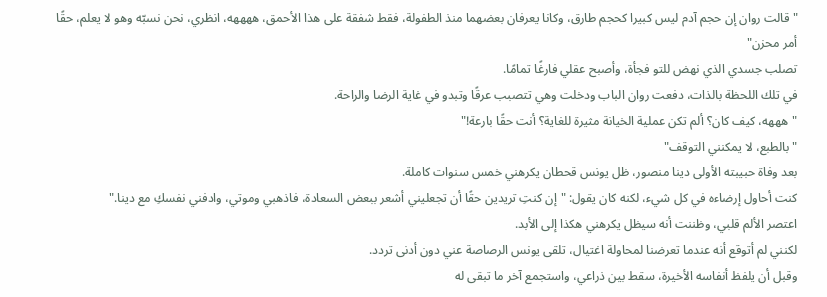"قالت روان إن حجم آدم ليس كبيرا كحجم طارق، وكانا يعرفان بعضهما منذ الطفولة، فقط شفقة على هذا الأحمق، ههههه، انظري، نحن نسبّه وهو لا يعلم، حقًا أمر محزن"
تصلب جسدي الذي نهض للتو فجأة، وأصبح عقلي فارغًا تمامًا.
في تلك اللحظة بالذات، دفعت روان الباب ودخلت وهي تتصبب عرقًا وتبدو في غاية الرضا والراحة.
"هههه، كيف كان؟ ألم تكن عملية الخيانة مثيرة للغاية؟ أنت حقًا بارعة!"
"بالطبع، لا يمكنني التوقف"
بعد وفاة حبيبته الأولى دينا منصور، ظل يونس قحطان يكرهني خمس سنوات كاملة.
كنت أحاول إرضاءه في كل شيء، لكنه كان يقول: "إن كنتِ تريدين حقًا أن تجعليني أشعر ببعض السعادة، فاذهبي وموتي، وادفني نفسكِ مع دينا."
اعتصر الألم قلبي، وظننت أنه سيظل يكرهني هكذا إلى الأبد.
لكنني لم أتوقع أنه عندما تعرضنا لمحاولة اغتيال، تلقى يونس الرصاصة عني دون أدنى تردد.
وقبل أن يلفظ أنفاسه الأخيرة، سقط بين ذراعي، واستجمع آخر ما تبقى له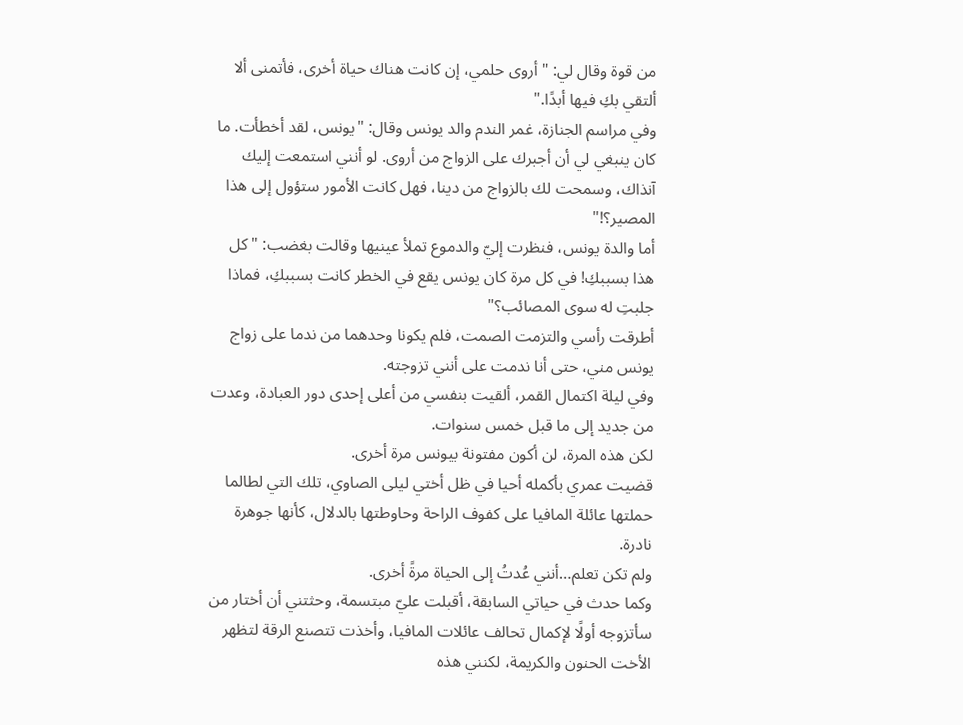من قوة وقال لي: "أروى حلمي، إن كانت هناك حياة أخرى، فأتمنى ألا ألتقي بكِ فيها أبدًا."
وفي مراسم الجنازة، غمر الندم والد يونس وقال: "يونس، لقد أخطأت. ما كان ينبغي لي أن أجبرك على الزواج من أروى. لو أنني استمعت إليك آنذاك، وسمحت لك بالزواج من دينا، فهل كانت الأمور ستؤول إلى هذا المصير؟!"
أما والدة يونس، فنظرت إليّ والدموع تملأ عينيها وقالت بغضب: "كل هذا بسببكِ! في كل مرة كان يونس يقع في الخطر كانت بسببكِ، فماذا جلبتِ له سوى المصائب؟"
أطرقت رأسي والتزمت الصمت، فلم يكونا وحدهما من ندما على زواج يونس مني، حتى أنا ندمت على أنني تزوجته.
وفي ليلة اكتمال القمر، ألقيت بنفسي من أعلى إحدى دور العبادة، وعدت من جديد إلى ما قبل خمس سنوات.
لكن هذه المرة، لن أكون مفتونة بيونس مرة أخرى.
قضيت عمري بأكمله أحيا في ظل أختي ليلى الصاوي، تلك التي لطالما حملتها عائلة المافيا على كفوف الراحة وحاوطتها بالدلال، كأنها جوهرة نادرة.
ولم تكن تعلم…أنني عُدتُ إلى الحياة مرةً أخرى.
وكما حدث في حياتي السابقة، أقبلت عليّ مبتسمة، وحثتني أن أختار من سأتزوجه أولًا لإكمال تحالف عائلات المافيا، وأخذت تتصنع الرقة لتظهر الأخت الحنون والكريمة، لكنني هذه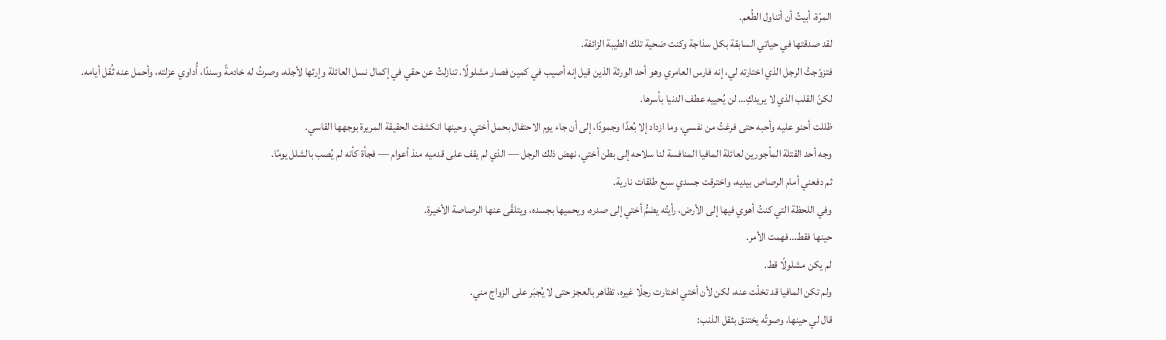المرّة، أبيتُ أن أتناول الطُعم.
لقد صدقتها في حياتي السابقة بكل سذاجة وكنت ضحية تلك الطيبة الزائفة.
فتزوّجتُ الرجل الذي اختارته لي، إنه فارس العامري وهو أحد الورثة الذين قيل إنه أصيب في كمين فصار مشلولًا. تنازلتُ عن حقي في إكمال نسل العائلة وإرثها لأجله، وصرتُ له خادمةً وسندًا، أُداوي عزلته، وأحمل عنه ثُقل أيامه.
لكنّ القلب الذي لا يريدكِ… لن يُحييه عطف الدنيا بأسرها.
ظللت أحنو عليه وأحبه حتى فرغتُ من نفسي، وما ازداد إلا بُعدًا وجمودًا، إلى أن جاء يوم الاحتفال بحمل أختي. وحينها انكشفت الحقيقة المريرة بوجهها القاسي.
وجه أحد القتلة المأجورين لعائلة المافيا المنافسة لنا سلاحه إلى بطن أختي، نهض ذلك الرجل — الذي لم يقف على قدميه منذ أعوام — فجأة كأنه لم يُصب بالشلل يومًا.
ثم دفعني أمام الرصاص بيديه، واخترقت جسدي سبع طلقات نارية.
وفي اللحظة التي كنتُ أهوي فيها إلى الأرض، رأيتُه يضمُّ أختي إلى صدره، ويحميها بجسده، ويتلقّى عنها الرصاصة الأخيرة.
حينها فقط…فهمت الأمر.
لم يكن مشلولًا قط.
ولم تكن المافيا قد تخلّت عنه، لكن لأن أختي اختارت رجلًا غيره، تظاهر بالعجز حتى لا يُجبَر على الزواج مني.
قال لي حينها، وصوتُه يختنق بثقل الذنب: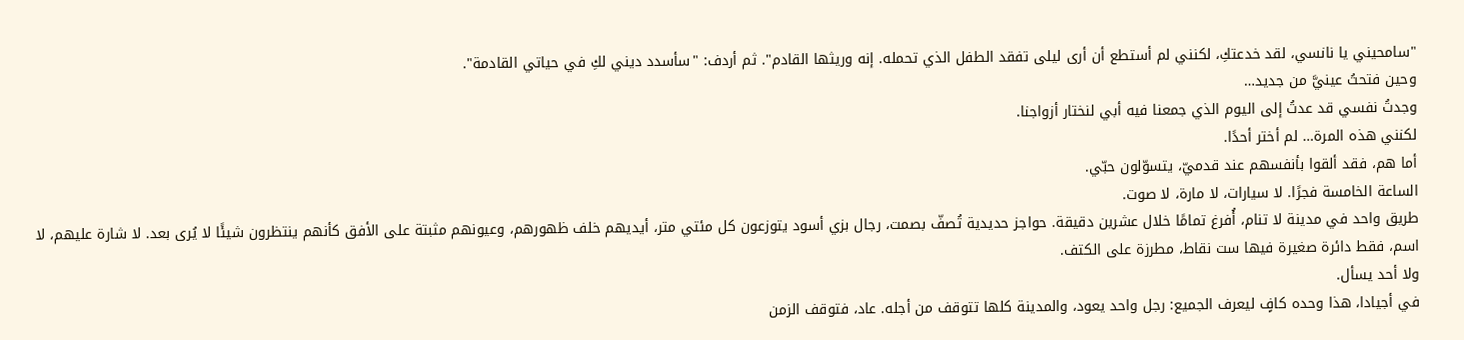"سامحيني يا نانسي، لقد خدعتكِ، لكنني لم أستطع أن أرى ليلى تفقد الطفل الذي تحمله. إنه وريثها القادم". ثم أردف: "سأسدد ديني لكِ في حياتي القادمة".
وحين فتحتُ عينيَّ من جديد…
وجدتُ نفسي قد عدتُ إلى اليوم الذي جمعنا فيه أبي لنختار أزواجنا.
لكنني هذه المرة… لم أختر أحدًا.
أما هم، فقد ألقوا بأنفسهم عند قدميّ، يتسوّلون حبّي.
الساعة الخامسة فجرًا. لا سيارات، لا مارة، لا صوت.
طريق واحد في مدينة لا تنام، أُفرغ تمامًا خلال عشرين دقيقة. حواجز حديدية تُصفّ بصمت، رجال بزي أسود يتوزعون كل مئتي متر، أيديهم خلف ظهورهم، وعيونهم مثبتة على الأفق كأنهم ينتظرون شيئًا لا يُرى بعد. لا شارة عليهم، لا اسم، فقط دائرة صغيرة فيها ست نقاط، مطرزة على الكتف.
ولا أحد يسأل.
في أجيادا، هذا وحده كافٍ ليعرف الجميع: رجل واحد يعود، والمدينة كلها تتوقف من أجله. عاد، فتوقف الزمن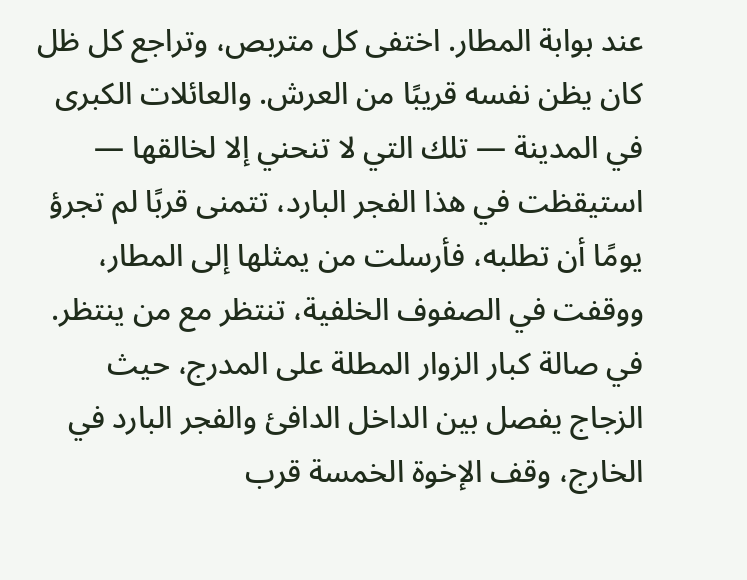عند بوابة المطار. اختفى كل متربص، وتراجع كل ظل كان يظن نفسه قريبًا من العرش. والعائلات الكبرى في المدينة — تلك التي لا تنحني إلا لخالقها — استيقظت في هذا الفجر البارد، تتمنى قربًا لم تجرؤ يومًا أن تطلبه، فأرسلت من يمثلها إلى المطار، ووقفت في الصفوف الخلفية، تنتظر مع من ينتظر.
في صالة كبار الزوار المطلة على المدرج، حيث الزجاج يفصل بين الداخل الدافئ والفجر البارد في الخارج، وقف الإخوة الخمسة قرب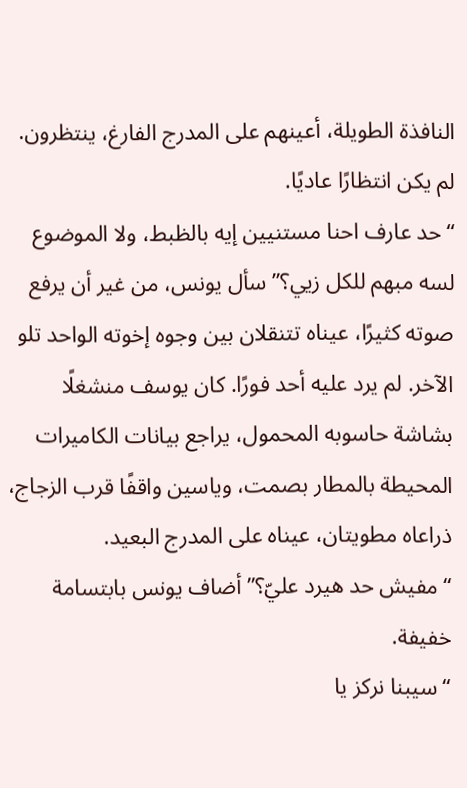النافذة الطويلة، أعينهم على المدرج الفارغ، ينتظرون.
لم يكن انتظارًا عاديًا.
“حد عارف احنا مستنيين إيه بالظبط، ولا الموضوع لسه مبهم للكل زيي؟” سأل يونس، من غير أن يرفع صوته كثيرًا، عيناه تتنقلان بين وجوه إخوته الواحد تلو الآخر. لم يرد عليه أحد فورًا. كان يوسف منشغلًا بشاشة حاسوبه المحمول، يراجع بيانات الكاميرات المحيطة بالمطار بصمت، وياسين واقفًا قرب الزجاج، ذراعاه مطويتان، عيناه على المدرج البعيد.
“مفيش حد هيرد عليّ؟” أضاف يونس بابتسامة خفيفة.
“سيبنا نركز يا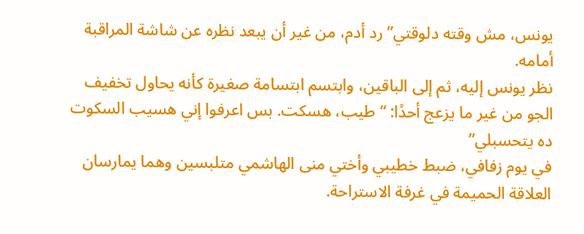يونس، مش وقته دلوقتي” رد أدم، من غير أن يبعد نظره عن شاشة المراقبة أمامه.
نظر يونس إليه، ثم إلى الباقين، وابتسم ابتسامة صغيرة كأنه يحاول تخفيف الجو من غير ما يزعج أحدًا: “طيب، هسكت. بس اعرفوا إني هسيب السكوت ده يتحسبلي”
في يوم زفافي، ضبط خطيبي وأختي منى الهاشمي متلبسين وهما يمارسان العلاقة الحميمة في غرفة الاستراحة.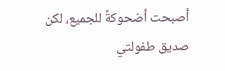أصبحت أضحوكةً للجميع، لكن صديق طفولتي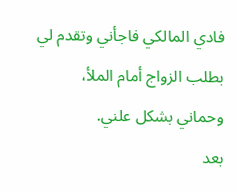فادي المالكي فاجأني وتقدم لي بطلب الزواج أمام الملأ، وحماني بشكل علني.
بعد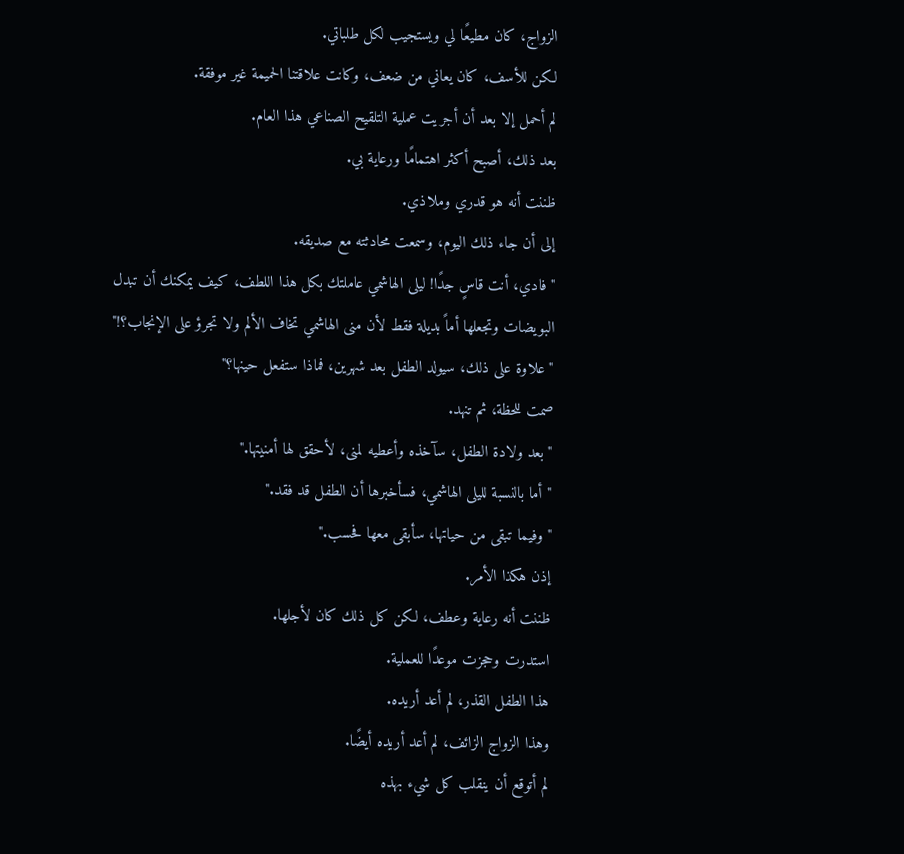الزواج، كان مطيعًا لي ويستجيب لكل طلباتي.
لكن للأسف، كان يعاني من ضعف، وكانت علاقتنا الحميمة غير موفقة.
لم أحمل إلا بعد أن أجريت عملية التلقيح الصناعي هذا العام.
بعد ذلك، أصبح أكثر اهتمامًا ورعاية بي.
ظننت أنه هو قدري وملاذي.
إلى أن جاء ذلك اليوم، وسمعت محادثته مع صديقه.
"فادي، أنت قاسٍ جدًا! ليلى الهاشمي عاملتك بكل هذا اللطف، كيف يمكنك أن تبدل البويضات وتجعلها أماً بديلة فقط لأن منى الهاشمي تخاف الألم ولا تجرؤ على الإنجاب؟!"
"علاوة على ذلك، سيولد الطفل بعد شهرين، فماذا ستفعل حينها؟"
صمت للحظة، ثم تنهد.
"بعد ولادة الطفل، سآخذه وأعطيه لمنى، لأحقق لها أمنيتها."
"أما بالنسبة لليلى الهاشمي، فسأخبرها أن الطفل قد فقد."
"وفيما تبقى من حياتها، سأبقى معها فحسب."
إذن هكذا الأمر.
ظننت أنه رعاية وعطف، لكن كل ذلك كان لأجلها.
استدرت وحجزت موعدًا للعملية.
هذا الطفل القذر، لم أعد أريده.
وهذا الزواج الزائف، لم أعد أريده أيضًا.
لم أتوقع أن ينقلب كل شيء بهذه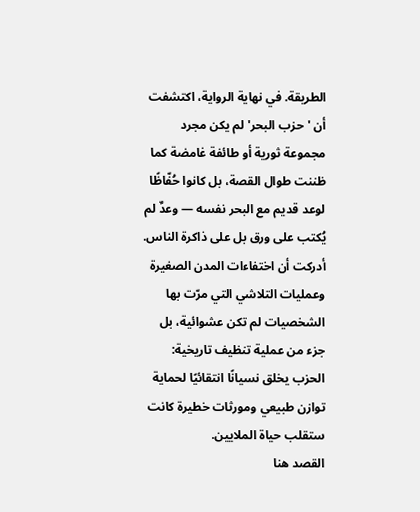الطريقة. في نهاية الرواية، اكتشفت أن 'حزب البحر' لم يكن مجرد مجموعة ثورية أو طائفة غامضة كما ظننت طوال القصة، بل كانوا حُفّاظًا لوعد قديم مع البحر نفسه — وعدٌ لم يُكتب على ورق بل على ذاكرة الناس. أدركت أن اختفاءات المدن الصغيرة وعمليات التلاشي التي مرّت بها الشخصيات لم تكن عشوائية، بل جزء من عملية تنظيف تاريخية: الحزب يخلق نسيانًا انتقائيًا لحماية توازن طبيعي ومورثات خطيرة كانت ستقلب حياة الملايين.
القصد هنا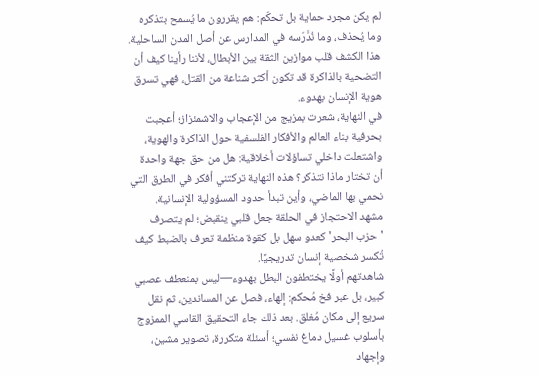لم يكن مجرد حماية بل تحكّم: هم يقررون ما يُسمح بتذكره وما يُحذف، وما نُدَّرّسه في المدارس عن أصل المدن الساحلية. هذا الكشف قلب موازين الثقة بين الأبطال، لأننا رأينا كيف أن التضحية بالذاكرة قد تكون أكثر شناعة من القتل، فهي تسرق هوية الإنسان بهدوء.
في النهاية، شعرت بمزيج من الإعجاب والاشمئزاز؛ أعجبت بحرفية بناء العالم والأفكار الفلسفية حول الذاكرة والهوية، واشتعلت داخلي تساؤلات أخلاقية: هل من حق جهة واحدة أن تختار ماذا نتذكر؟ هذه النهاية تركتني أفكر في الطرق التي نحمي بها الماضي، وأين تبدأ حدود المسؤولية الإنسانية.
مشهد الاحتجاز في الحلقة جعل قلبي ينقبض؛ لم يتصرف 'حزب البحر' كعدو سهل بل كقوة منظمة تعرف بالضبط كيف تُكسر شخصية إنسان تدريجيًا.
شاهدتهم أولًا يختطفون البطل بهدوء—ليس بمنعطف عصبي كبير، بل عبر فخ مُحكم: إلهاء، فصل عن المساندين، ثم نقل سريع إلى مكان مُغلق. بعد ذلك جاء التحقيق القاسي الممزوج بأسلوب غسيل دماغ نفسي؛ أسئلة متكررة، تصوير مشين، وإجهاد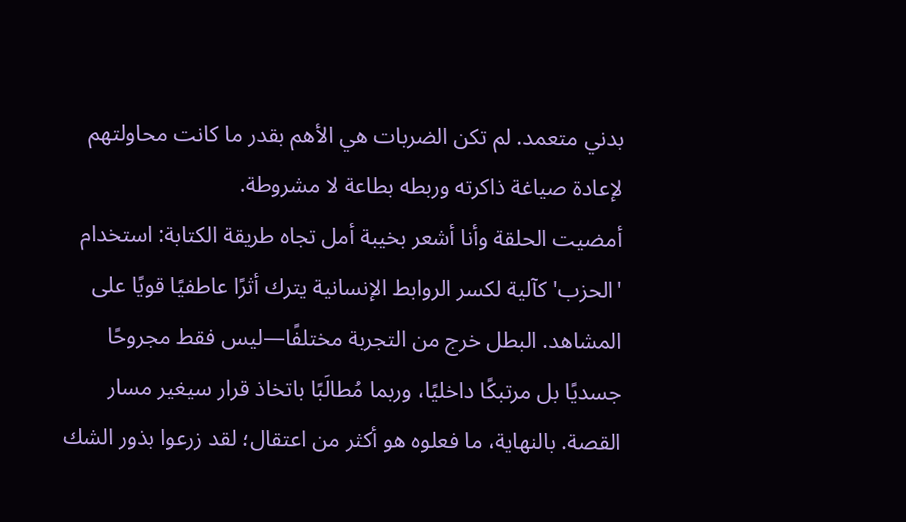بدني متعمد. لم تكن الضربات هي الأهم بقدر ما كانت محاولتهم لإعادة صياغة ذاكرته وربطه بطاعة لا مشروطة.
أمضيت الحلقة وأنا أشعر بخيبة أمل تجاه طريقة الكتابة: استخدام 'الحزب' كآلية لكسر الروابط الإنسانية يترك أثرًا عاطفيًا قويًا على المشاهد. البطل خرج من التجربة مختلفًا—ليس فقط مجروحًا جسديًا بل مرتبكًا داخليًا، وربما مُطالَبًا باتخاذ قرار سيغير مسار القصة. بالنهاية، ما فعلوه هو أكثر من اعتقال؛ لقد زرعوا بذور الشك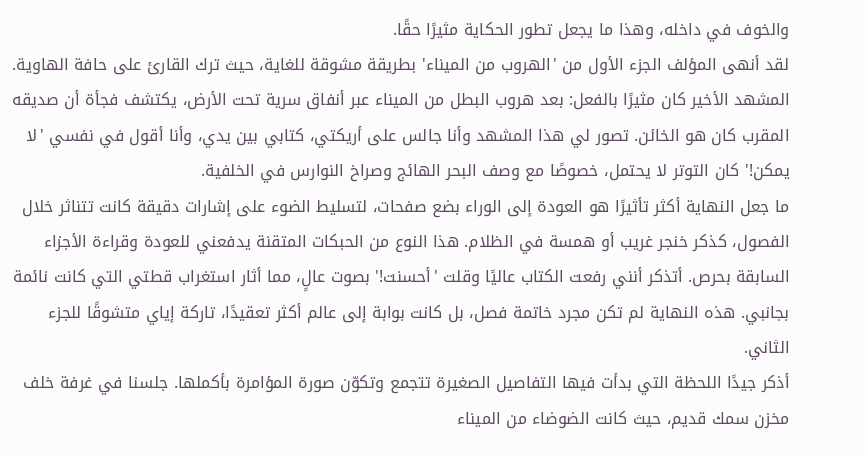والخوف في داخله، وهذا ما يجعل تطور الحكاية مثيرًا حقًا.
لقد أنهى المؤلف الجزء الأول من 'الهروب من الميناء' بطريقة مشوقة للغاية، حيث ترك القارئ على حافة الهاوية. المشهد الأخير كان مثيرًا بالفعل: بعد هروب البطل من الميناء عبر أنفاق سرية تحت الأرض، يكتشف فجأة أن صديقه المقرب كان هو الخائن. تصور لي هذا المشهد وأنا جالس على أريكتي، كتابي بين يدي، وأنا أقول في نفسي 'لا يمكن!' كان التوتر لا يحتمل، خصوصًا مع وصف البحر الهائج وصراخ النوارس في الخلفية.
ما جعل النهاية أكثر تأثيرًا هو العودة إلى الوراء بضع صفحات، لتسليط الضوء على إشارات دقيقة كانت تتناثر خلال الفصول، كذكر خنجر غريب أو همسة في الظلام. هذا النوع من الحبكات المتقنة يدفعني للعودة وقراءة الأجزاء السابقة بحرص. أتذكر أنني رفعت الكتاب عاليًا وقلت 'أحسنت!' بصوت عالٍ، مما أثار استغراب قطتي التي كانت نائمة بجانبي. هذه النهاية لم تكن مجرد خاتمة فصل، بل كانت بوابة إلى عالم أكثر تعقيدًا، تاركة إياي متشوقًا للجزء الثاني.
أذكر جيدًا اللحظة التي بدأت فيها التفاصيل الصغيرة تتجمع وتكوّن صورة المؤامرة بأكملها. جلسنا في غرفة خلف مخزن سمك قديم، حيث كانت الضوضاء من الميناء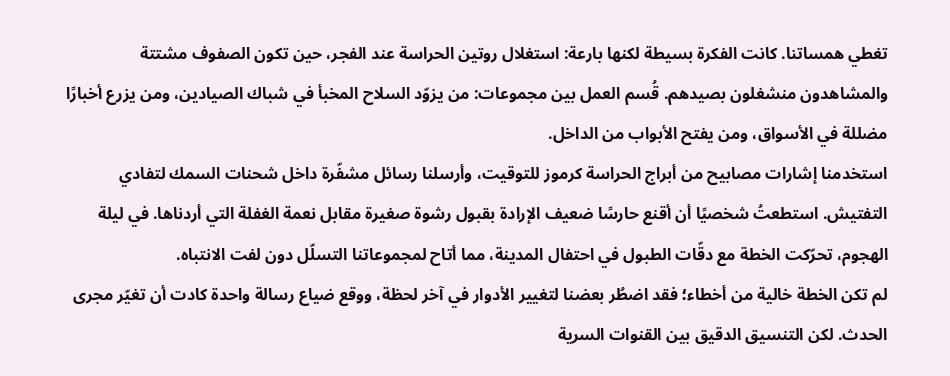تغطي همساتنا. كانت الفكرة بسيطة لكنها بارعة: استغلال روتين الحراسة عند الفجر، حين تكون الصفوف مشتتة والمشاهدون منشغلون بصيدهم. قُسم العمل بين مجموعات: من يزوّد السلاح المخبأ في شباك الصيادين، ومن يزرع أخبارًا مضللة في الأسواق، ومن يفتح الأبواب من الداخل.
استخدمنا إشارات مصابيح من أبراج الحراسة كرموز للتوقيت، وأرسلنا رسائل مشفّرة داخل شحنات السمك لتفادي التفتيش. استطعتُ شخصيًا أن أقنع حارسًا ضعيف الإرادة بقبول رشوة صغيرة مقابل نعمة الغفلة التي أردناها. في ليلة الهجوم، تحرّكت الخطة مع دقّات الطبول في احتفال المدينة، مما أتاح لمجموعاتنا التسلّل دون لفت الانتباه.
لم تكن الخطة خالية من أخطاء؛ فقد اضطُر بعضنا لتغيير الأدوار في آخر لحظة، ووقع ضياع رسالة واحدة كادت أن تغيّر مجرى الحدث. لكن التنسيق الدقيق بين القنوات السرية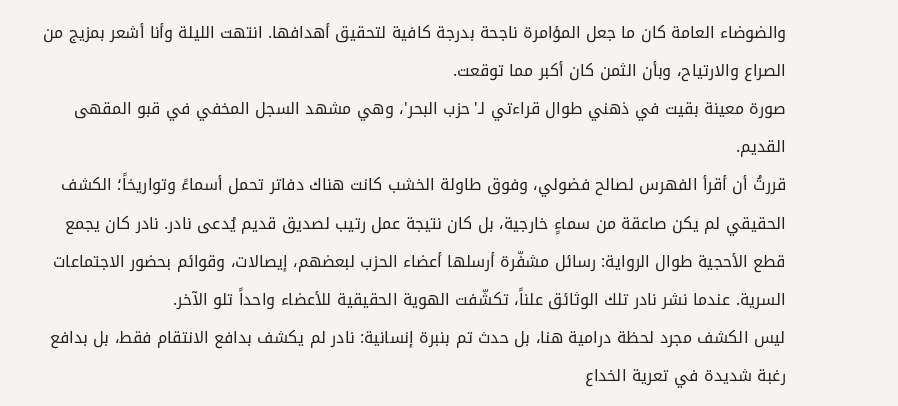والضوضاء العامة كان ما جعل المؤامرة ناجحة بدرجة كافية لتحقيق أهدافها. انتهت الليلة وأنا أشعر بمزيج من الصراع والارتياح، وبأن الثمن كان أكبر مما توقعت.
صورة معينة بقيت في ذهني طوال قراءتي لـ'حزب البحر'، وهي مشهد السجل المخفي في قبو المقهى القديم.
قررتُ أن أقرأ الفهرس لصالح فضولي، وفوق طاولة الخشب كانت هناك دفاتر تحمل أسماءً وتواريخاً؛ الكشف الحقيقي لم يكن صاعقة من سماءٍ خارجية، بل كان نتيجة عمل رتيب لصديق قديم يُدعى نادر. نادر كان يجمع قطع الأحجية طوال الرواية: رسائل مشفّرة أرسلها أعضاء الحزب لبعضهم، إيصالات، وقوائم بحضور الاجتماعات السرية. عندما نشر نادر تلك الوثائق علناً، تكشّفت الهوية الحقيقية للأعضاء واحداً تلو الآخر.
ليس الكشف مجرد لحظة درامية هنا، بل حدث تم بنبرة إنسانية: نادر لم يكشف بدافع الانتقام فقط، بل بدافع رغبة شديدة في تعرية الخداع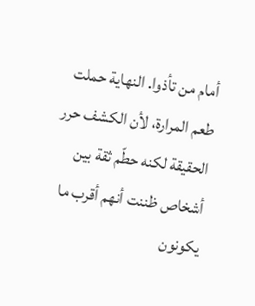أمام من تأذوا. النهاية حملت طعم المرارة، لأن الكشف حرر الحقيقة لكنه حطّم ثقة بين أشخاص ظننت أنهم أقرب ما يكونون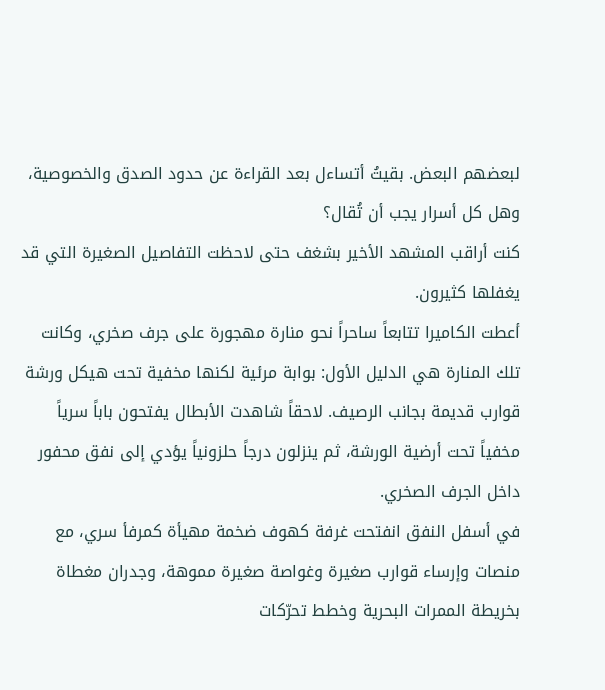لبعضهم البعض. بقيتُ أتساءل بعد القراءة عن حدود الصدق والخصوصية، وهل كل أسرار يجب أن تُقال؟
كنت أراقب المشهد الأخير بشغف حتى لاحظت التفاصيل الصغيرة التي قد يغفلها كثيرون.
أعطت الكاميرا تتابعاً ساحراً نحو منارة مهجورة على جرف صخري، وكانت تلك المنارة هي الدليل الأول: بوابة مرئية لكنها مخفية تحت هيكل ورشة قوارب قديمة بجانب الرصيف. لاحقاً شاهدت الأبطال يفتحون باباً سرياً مخفياً تحت أرضية الورشة، ثم ينزلون درجاً حلزونياً يؤدي إلى نفق محفور داخل الجرف الصخري.
في أسفل النفق انفتحت غرفة كهوف ضخمة مهيأة كمرفأ سري، مع منصات وإرساء قوارب صغيرة وغواصة صغيرة مموهة، وجدران مغطاة بخريطة الممرات البحرية وخطط تحرّكات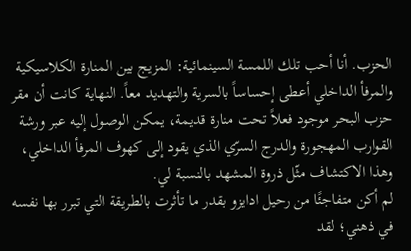الحزب. أنا أحب تلك اللمسة السينمائية: المزيج بين المنارة الكلاسيكية والمرفأ الداخلي أعطى إحساساً بالسرية والتهديد معاً. النهاية كانت أن مقر حزب البحر موجود فعلاً تحت منارة قديمة، يمكن الوصول إليه عبر ورشة القوارب المهجورة والدرج السرّي الذي يقود إلى كهوف المرفأ الداخلي، وهذا الاكتشاف مثّل ذروة المشهد بالنسبة لي.
لم أكن متفاجئًا من رحيل ادايزو بقدر ما تأثرت بالطريقة التي تبرر بها نفسه في ذهني؛ لقد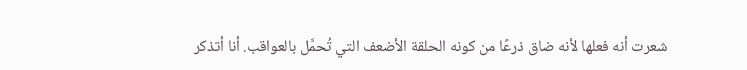شعرت أنه فعلها لأنه ضاق ذرعًا من كونه الحلقة الأضعف التي تُحمَّل بالعواقب. أنا أتذكر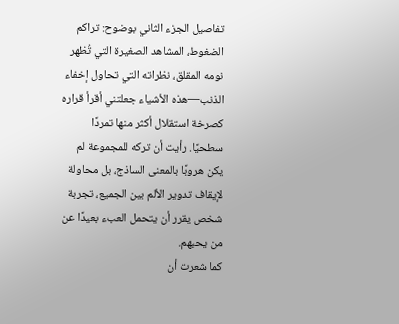تفاصيل الجزء الثاني بوضوح: تراكم الضغوط، المشاهد الصغيرة التي تُظهر نومه المقلق، نظراته التي تحاول إخفاء الذنب—هذه الأشياء جعلتني أقرأ قراره كصرخة استقلال أكثر منها تمردًا سطحيًا. رأيت أن تركه للمجموعة لم يكن هروبًا بالمعنى الساذج، بل محاولة لإيقاف تدوير الألم بين الجميع، تجربة شخص يقرر أن يتحمل العبء بعيدًا عن من يحبهم.
كما شعرت أن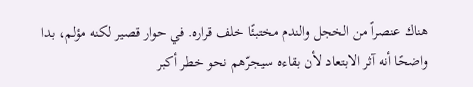هناك عنصراً من الخجل والندم مختبئًا خلف قراره. في حوار قصير لكنه مؤلم، بدا واضحًا أنه آثر الابتعاد لأن بقاءه سيجرّهم نحو خطر أكبر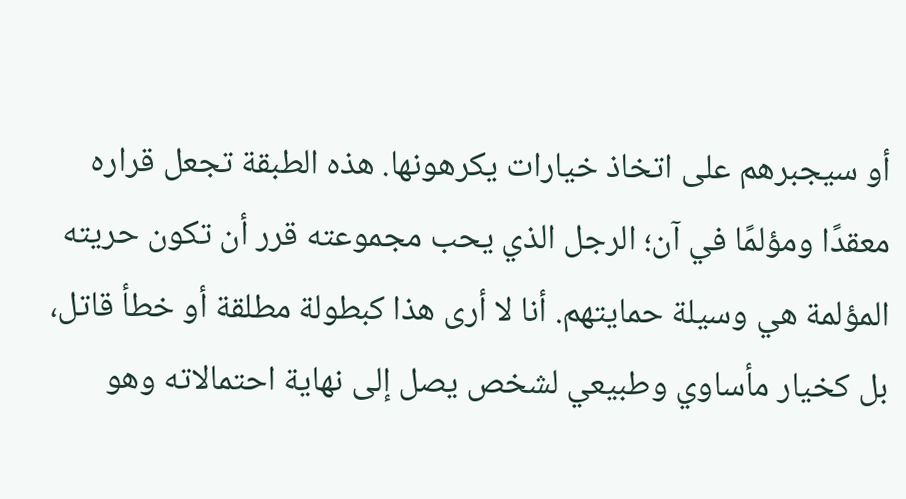أو سيجبرهم على اتخاذ خيارات يكرهونها. هذه الطبقة تجعل قراره معقدًا ومؤلمًا في آن؛ الرجل الذي يحب مجموعته قرر أن تكون حريته المؤلمة هي وسيلة حمايتهم. أنا لا أرى هذا كبطولة مطلقة أو خطأ قاتل، بل كخيار مأساوي وطبيعي لشخص يصل إلى نهاية احتمالاته وهو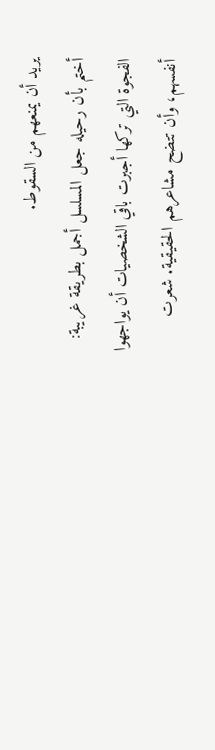يريد أن يمنعهم من السقوط.
أختم بأن رحيله جعل المسلسل أجمل بطريقة غريبة: الفجوة التي تركها أجبرت باقي الشخصيات أن يواجهوا أنفسهم، وأن تتضح مشاعرهم الحقيقية. شعرت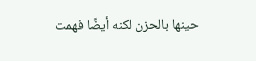حينها بالحزن لكنه أيضًا فهمت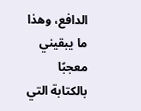الدافع، وهذا ما يبقيني معجبًا بالكتابة التي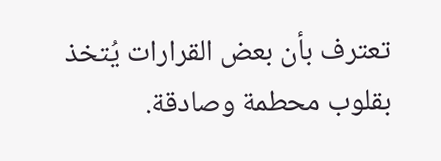تعترف بأن بعض القرارات يُتخذ بقلوب محطمة وصادقة.